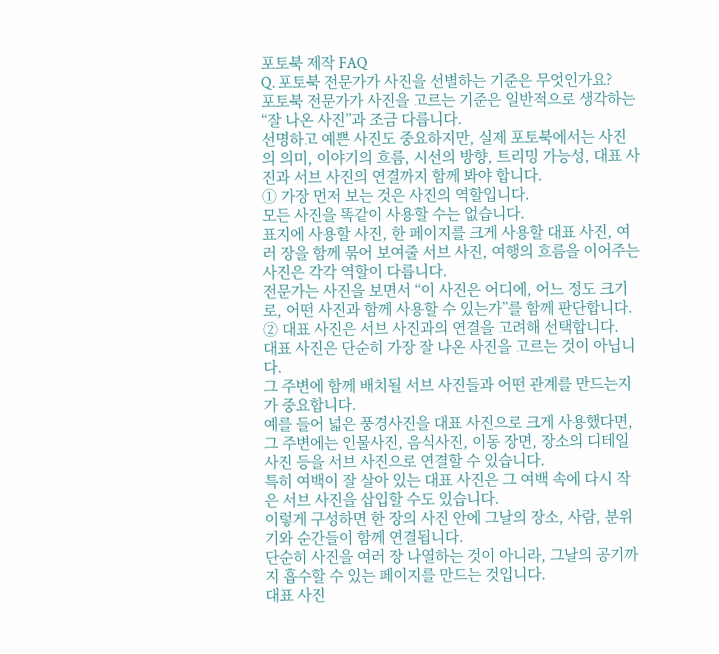포토북 제작 FAQ
Q. 포토북 전문가가 사진을 선별하는 기준은 무엇인가요?
포토북 전문가가 사진을 고르는 기준은 일반적으로 생각하는 “잘 나온 사진”과 조금 다릅니다.
선명하고 예쁜 사진도 중요하지만, 실제 포토북에서는 사진의 의미, 이야기의 흐름, 시선의 방향, 트리밍 가능성, 대표 사진과 서브 사진의 연결까지 함께 봐야 합니다.
① 가장 먼저 보는 것은 사진의 역할입니다.
모든 사진을 똑같이 사용할 수는 없습니다.
표지에 사용할 사진, 한 페이지를 크게 사용할 대표 사진, 여러 장을 함께 묶어 보여줄 서브 사진, 여행의 흐름을 이어주는 사진은 각각 역할이 다릅니다.
전문가는 사진을 보면서 “이 사진은 어디에, 어느 정도 크기로, 어떤 사진과 함께 사용할 수 있는가”를 함께 판단합니다.
② 대표 사진은 서브 사진과의 연결을 고려해 선택합니다.
대표 사진은 단순히 가장 잘 나온 사진을 고르는 것이 아닙니다.
그 주변에 함께 배치될 서브 사진들과 어떤 관계를 만드는지가 중요합니다.
예를 들어 넓은 풍경사진을 대표 사진으로 크게 사용했다면, 그 주변에는 인물사진, 음식사진, 이동 장면, 장소의 디테일 사진 등을 서브 사진으로 연결할 수 있습니다.
특히 여백이 잘 살아 있는 대표 사진은 그 여백 속에 다시 작은 서브 사진을 삽입할 수도 있습니다.
이렇게 구성하면 한 장의 사진 안에 그날의 장소, 사람, 분위기와 순간들이 함께 연결됩니다.
단순히 사진을 여러 장 나열하는 것이 아니라, 그날의 공기까지 흡수할 수 있는 페이지를 만드는 것입니다.
대표 사진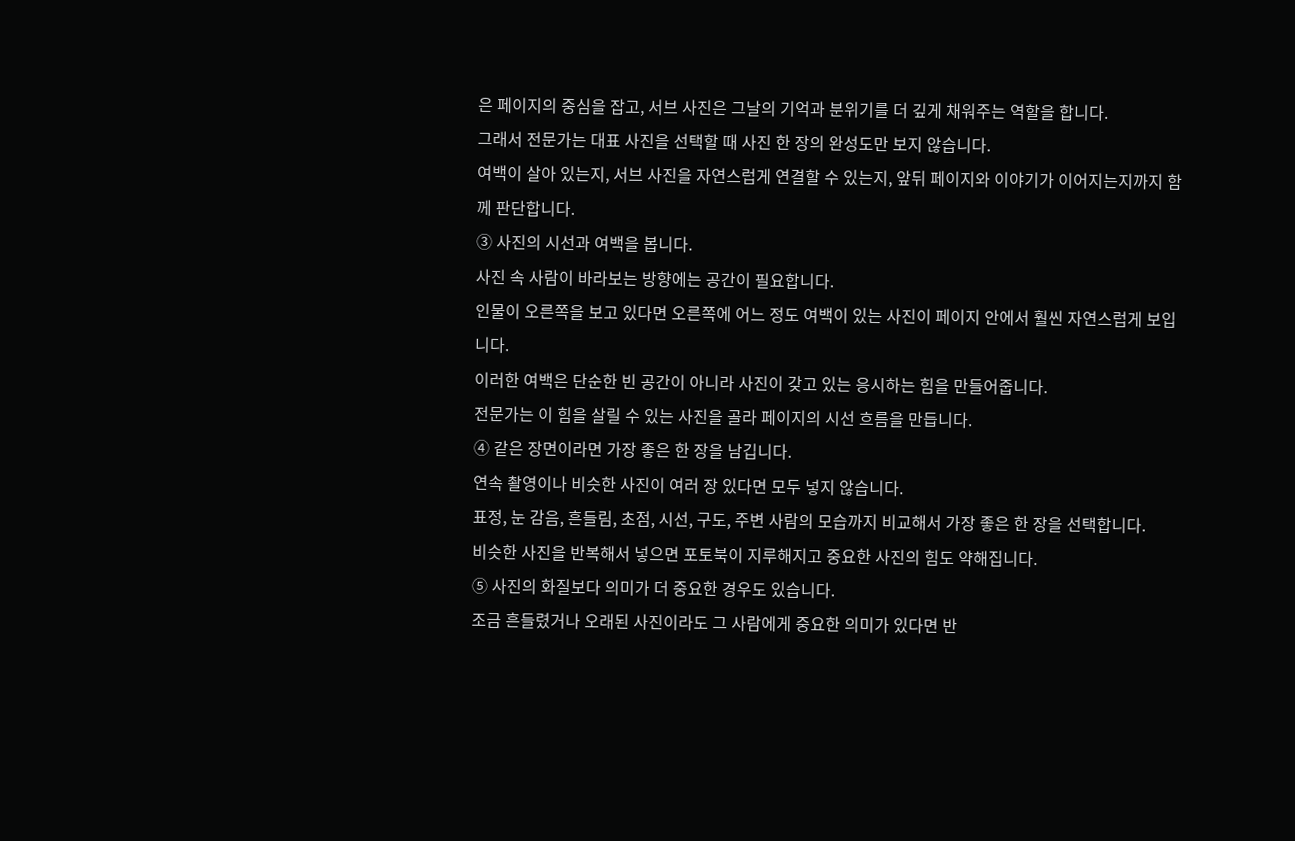은 페이지의 중심을 잡고, 서브 사진은 그날의 기억과 분위기를 더 깊게 채워주는 역할을 합니다.
그래서 전문가는 대표 사진을 선택할 때 사진 한 장의 완성도만 보지 않습니다.
여백이 살아 있는지, 서브 사진을 자연스럽게 연결할 수 있는지, 앞뒤 페이지와 이야기가 이어지는지까지 함께 판단합니다.
③ 사진의 시선과 여백을 봅니다.
사진 속 사람이 바라보는 방향에는 공간이 필요합니다.
인물이 오른쪽을 보고 있다면 오른쪽에 어느 정도 여백이 있는 사진이 페이지 안에서 훨씬 자연스럽게 보입니다.
이러한 여백은 단순한 빈 공간이 아니라 사진이 갖고 있는 응시하는 힘을 만들어줍니다.
전문가는 이 힘을 살릴 수 있는 사진을 골라 페이지의 시선 흐름을 만듭니다.
④ 같은 장면이라면 가장 좋은 한 장을 남깁니다.
연속 촬영이나 비슷한 사진이 여러 장 있다면 모두 넣지 않습니다.
표정, 눈 감음, 흔들림, 초점, 시선, 구도, 주변 사람의 모습까지 비교해서 가장 좋은 한 장을 선택합니다.
비슷한 사진을 반복해서 넣으면 포토북이 지루해지고 중요한 사진의 힘도 약해집니다.
⑤ 사진의 화질보다 의미가 더 중요한 경우도 있습니다.
조금 흔들렸거나 오래된 사진이라도 그 사람에게 중요한 의미가 있다면 반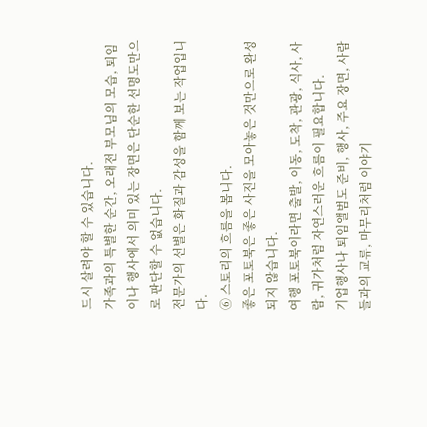드시 살려야 할 수 있습니다.
가족과의 특별한 순간, 오래전 부모님의 모습, 퇴임이나 행사에서 의미 있는 장면은 단순한 선명도만으로 판단할 수 없습니다.
전문가의 선별은 화질과 감성을 함께 보는 작업입니다.
⑥ 스토리의 흐름을 봅니다.
좋은 포토북은 좋은 사진을 모아놓은 것만으로 완성되지 않습니다.
여행 포토북이라면 출발, 이동, 도착, 관광, 식사, 사람, 귀가처럼 자연스러운 흐름이 필요합니다.
기업행사나 퇴임앨범도 준비, 행사, 주요 장면, 사람들과의 교류, 마무리처럼 이야기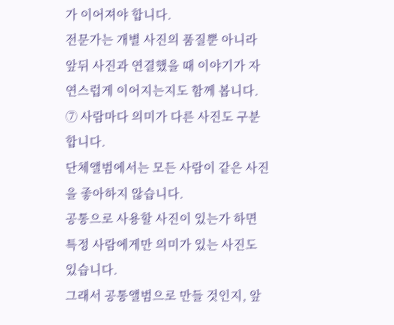가 이어져야 합니다.
전문가는 개별 사진의 품질뿐 아니라 앞뒤 사진과 연결했을 때 이야기가 자연스럽게 이어지는지도 함께 봅니다.
⑦ 사람마다 의미가 다른 사진도 구분합니다.
단체앨범에서는 모든 사람이 같은 사진을 좋아하지 않습니다.
공통으로 사용할 사진이 있는가 하면 특정 사람에게만 의미가 있는 사진도 있습니다.
그래서 공통앨범으로 만들 것인지, 앞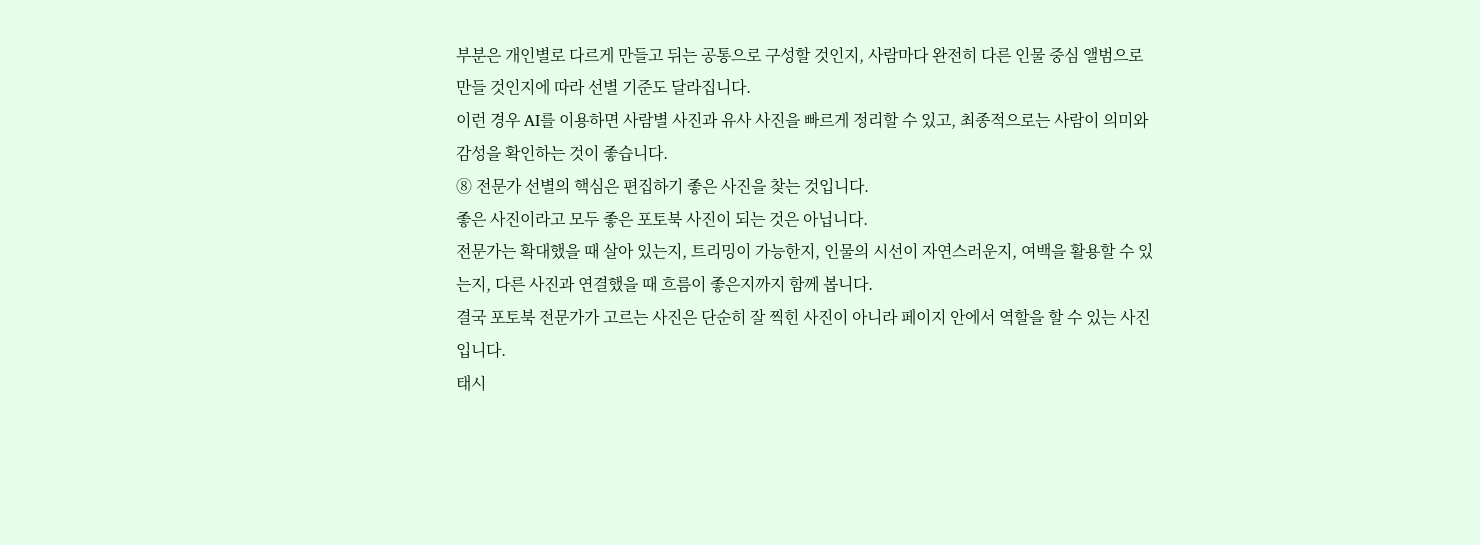부분은 개인별로 다르게 만들고 뒤는 공통으로 구성할 것인지, 사람마다 완전히 다른 인물 중심 앨범으로 만들 것인지에 따라 선별 기준도 달라집니다.
이런 경우 AI를 이용하면 사람별 사진과 유사 사진을 빠르게 정리할 수 있고, 최종적으로는 사람이 의미와 감성을 확인하는 것이 좋습니다.
⑧ 전문가 선별의 핵심은 편집하기 좋은 사진을 찾는 것입니다.
좋은 사진이라고 모두 좋은 포토북 사진이 되는 것은 아닙니다.
전문가는 확대했을 때 살아 있는지, 트리밍이 가능한지, 인물의 시선이 자연스러운지, 여백을 활용할 수 있는지, 다른 사진과 연결했을 때 흐름이 좋은지까지 함께 봅니다.
결국 포토북 전문가가 고르는 사진은 단순히 잘 찍힌 사진이 아니라 페이지 안에서 역할을 할 수 있는 사진입니다.
태시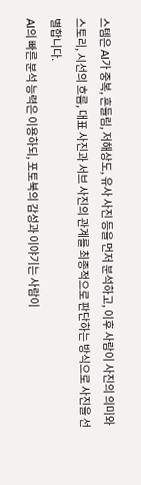스템은 AI가 중복, 흔들림, 저해상도, 유사 사진 등을 먼저 분석하고, 이후 사람이 사진의 의미와 스토리, 시선의 흐름, 대표 사진과 서브 사진의 관계를 최종적으로 판단하는 방식으로 사진을 선별합니다.
AI의 빠른 분석 능력은 이용하되, 포토북의 감성과 이야기는 사람이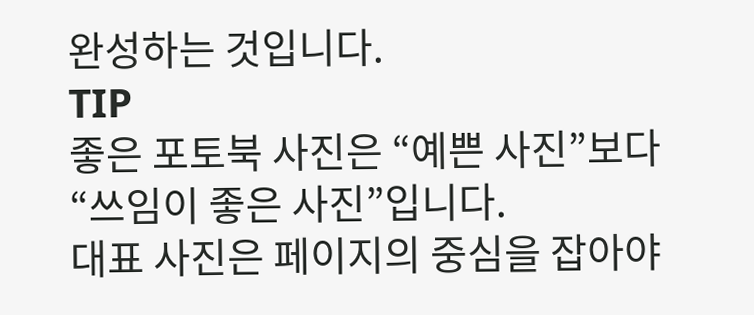완성하는 것입니다.
TIP
좋은 포토북 사진은 “예쁜 사진”보다 “쓰임이 좋은 사진”입니다.
대표 사진은 페이지의 중심을 잡아야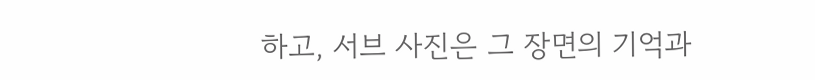하고, 서브 사진은 그 장면의 기억과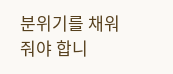분위기를 채워줘야 합니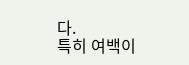다.
특히 여백이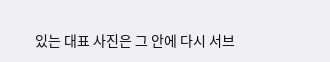있는 대표 사진은 그 안에 다시 서브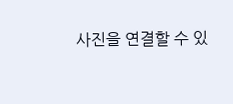사진을 연결할 수 있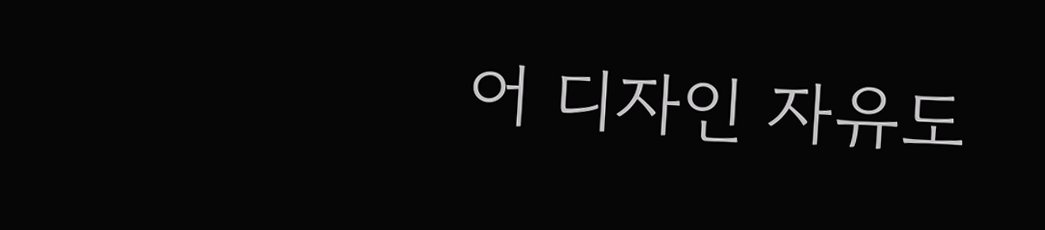어 디자인 자유도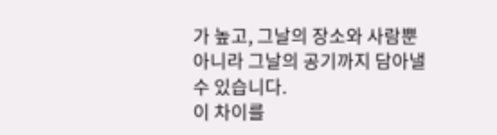가 높고, 그날의 장소와 사람뿐 아니라 그날의 공기까지 담아낼 수 있습니다.
이 차이를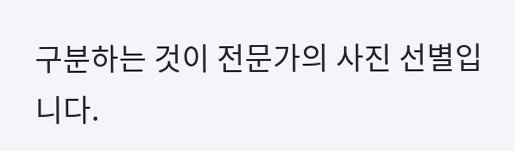구분하는 것이 전문가의 사진 선별입니다.